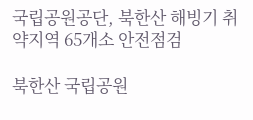국립공원공단, 북한산 해빙기 취약지역 65개소 안전점검

북한산 국립공원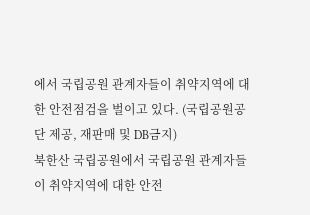에서 국립공원 관계자들이 취약지역에 대한 안전점검을 벌이고 있다. (국립공원공단 제공, 재판매 및 DB금지)
북한산 국립공원에서 국립공원 관계자들이 취약지역에 대한 안전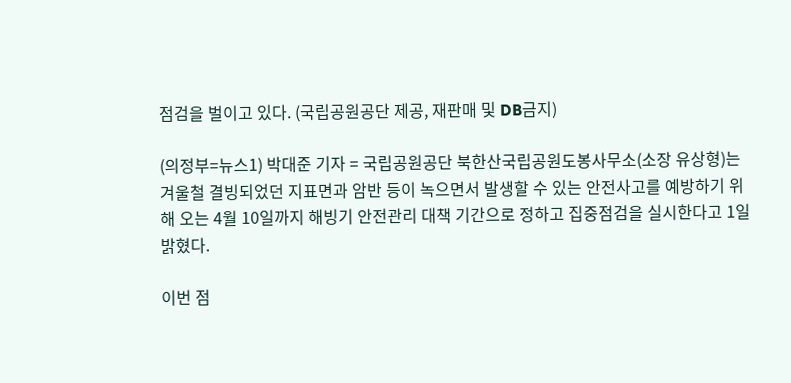점검을 벌이고 있다. (국립공원공단 제공, 재판매 및 DB금지)

(의정부=뉴스1) 박대준 기자 = 국립공원공단 북한산국립공원도봉사무소(소장 유상형)는 겨울철 결빙되었던 지표면과 암반 등이 녹으면서 발생할 수 있는 안전사고를 예방하기 위해 오는 4월 10일까지 해빙기 안전관리 대책 기간으로 정하고 집중점검을 실시한다고 1일 밝혔다.

이번 점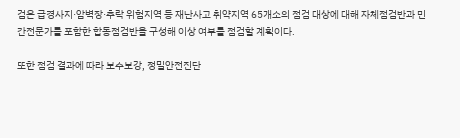검은 급경사지·암벽장·추락 위험지역 등 재난사고 취약지역 65개소의 점검 대상에 대해 자체점검반과 민간전문가를 포함한 합동점검반을 구성해 이상 여부를 점검할 계획이다.

또한 점검 결과에 따라 보수보강, 정밀안전진단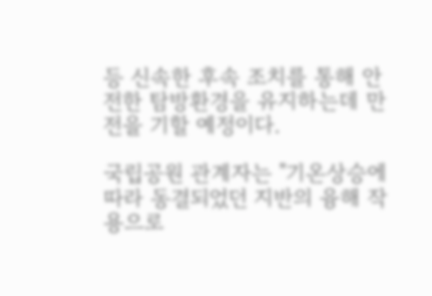등 신속한 후속 조치를 통해 안전한 탐방환경을 유지하는데 만전을 기할 예정이다.

국립공원 관계자는 "기온상승에 따라 동결되었던 지반의 융해 작용으로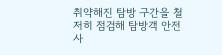취약해진 탐방 구간을 철저히 점검해 탐방객 안전사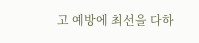고 예방에 최선을 다하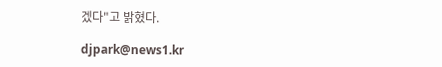겠다"고 밝혔다.

djpark@news1.kr